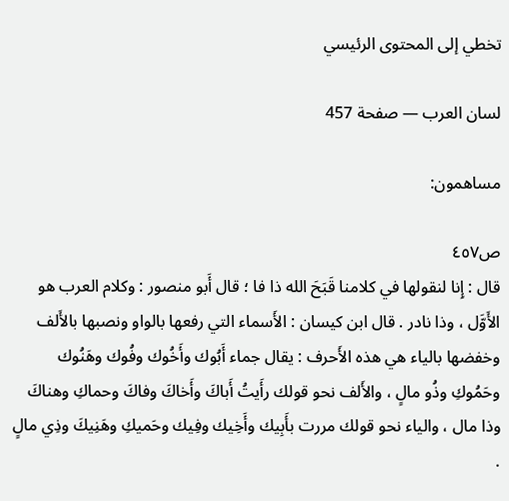تخطي إلى المحتوى الرئيسي

لسان العرب — صفحة 457

مساهمون:

ص٤٥٧
قال : إِنا لنقولها في كلامنا قَبَحَ الله ذا فا ؛ قال أَبو منصور : وكلام العرب هو الأَوَّل ، وذا نادر . قال ابن كيسان : الأَسماء التي رفعها بالواو ونصبها بالأَلف وخفضها بالياء هي هذه الأَحرف : يقال جماء أَبُوك وأَخُوك وفُوك وهَنُوك وحَمُوكِ وذُو مالٍ ، والأَلف نحو قولك رأَيتُ أَباكَ وأَخاكَ وفاكَ وحماكِ وهناكَ وذا مال ، والياء نحو قولك مررت بأَبِيك وأَخِيك وفِيك وحَميكِ وهَنِيكَ وذِي مالٍ .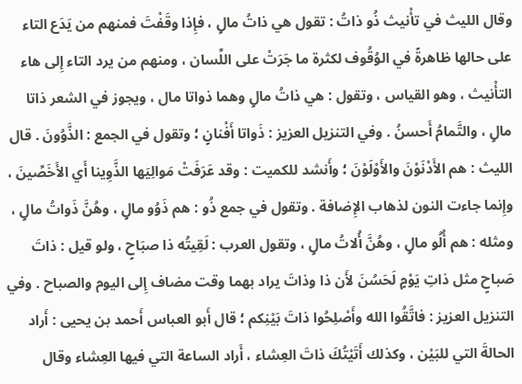وقال الليث في تأْنيث ذُو ذاتُ : تقول هي ذاتُ مالٍ ، فإِذا وقَفْتَ فمنهم من يَدَع التاء على حالها ظاهرةً في الوُقُوف لكثرة ما جَرَتْ على اللِّسان ، ومنهم من يرد التاء إِلى هاء التأْنيث ، وهو القياس ، وتقول : هي ذاتُ مالٍ وهما ذواتا مال ، ويجوز في الشعر ذاتا مالٍ ، والتَّمامُ أَحسنُ . وفي التنزيل العزيز : ذَواتا أَفْنانٍ ؛ وتقول في الجمع : الذَّوُونَ . قال الليث : هم الأَدْنَوْنَ والأَوْلَوْنَ ؛ وأَنشد للكميت : وقد عَرَفَتْ مَوالِيَها الذَّوِينا أَي الأَخَصِّينَ ، وإِنما جاءت النون لذهاب الإِضافة . وتقول في جمع ذُو : هم ذَوُو مالٍ ، وهُنَّ ذَواتُ مالٍ ، ومثله : هم أُلُو مالٍ ، وهُنَّ أُلاتُ مالٍ ، وتقول العرب : لَقِيتُه ذا صبَاحٍ ، ولو قيل : ذاتَ صَباحٍ مثل ذاتِ يَوْمٍ لَحَسُنَ لأَن ذا وذاتَ يراد بهما وقت مضاف إِلى اليوم والصباح . وفي التنزيل العزيز : فاتَّقُوا الله وأَصْلِحُوا ذاتَ بَيْنِكم ؛ قال أَبو العباس أَحمد بن يحيى : أَراد الحالةَ التي للبَيْن ، وكذلك أَتَيْتُكَ ذاتَ العِشاء ، أَراد الساعة التي فيها العِشاء وقال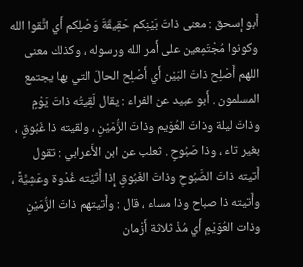أَبو إسحق : معنى ذاتَ بَيْنِكم حَقِيقَةَ وَصْلِكم أَي اتَّقوا الله وكونوا مُجْتَمِعين على أَمر الله ورسوله ، وكذلك معنى اللهم أَصْلِح ذاتَ البَيْن أَي أَصْلِح الحالَ التي بها يجتمع المسلمون . أَبو عبيد عن الفراء : يقال لَقِيتُه ذاتَ يَوْمٍ وذاتَ ليلة وذاتَ العُوَيم وذاتَ الزُّمَيْنِ ، ولقيته ذا غَبُوقٍ ، بغير تاء ، وذا صَبُوحٍ . ثعلب عن ابن الأَعرابي : تقول أَتيته ذاتَ الصَّبُوحِ وذاتَ الغَبُوقِ إِذا أَتَيْته غُدْوة وعَشِيَّةً ، وأَتيته ذا صباح وذا مساء ، قال : وأَتيتهم ذاتَ الزُّمَيْنِ وذات العُوَيْمِ أَي مُذْ ثلاثة أَزْمان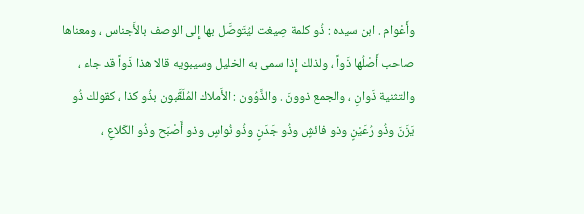وأَعْوام . ابن سيده : ذُو كلمة صِيغت ليُتَوصَّل بها إِلى الوصف بالأَجناس ، ومعناها صاحب أَصْلُها ذَواً ، ولذلك إِذا سمى به الخليل وسيبويه قالا هذا ذَواً قد جاء ، والتثنية ذَوانِ ، والجمع ذوونَ . والذَّوُون : الأَملاك المُلَقَّبون بذُو كذا ، كقولك ذُو يَزَنَ وذُو رُعَيْنٍ وذو فائشٍ وذُو جَدَنٍ وذُو نُواسٍ وذو أَصْبَح وذُو الكَلاعِ ،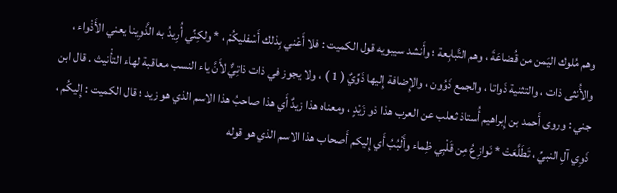وهم مُلوك اليَمن من قُضاعَةَ ، وهم التَّبابِعة ؛ وأَنشد سيبويه قول الكميت : فلا أَعْني بِذلك أَسْفليكُمْ ، * ولكِنِّي أُرِيدُ به الذَّوِينا يعني الأَذْواء ، والأُنثى ذات ، والتثنية ذَواتا ، والجمع ذَوُون ، والإِضافة إِليها ذَوِّيٌ ( 1 ) ، ولا يجوز في ذات ذاتِيٌّ لأَنَّ ياء النسب معاقبة لهاء التأْنيث . قال ابن جني : وروى أَحمد بن إِبراهيم أُستاذ ثعلب عن العرب هذا ذو زَيْدٍ ، ومعناه هذا زيدٌ أَي هذا صاحبُ هذا الاسم الذي هو زيد ؛ قال الكميت : إِليكُم ، ذَوِي آلِ النبيِّ ، تَطَلَّعَتْ * نَوازِعُ مِن قَلْبِي ظِماء وأَلْبُبُ أَي إِليكم أَصحاب هذا الاسم الذي هو قوله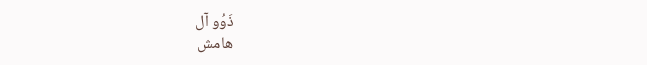ذَوُو آل
هامش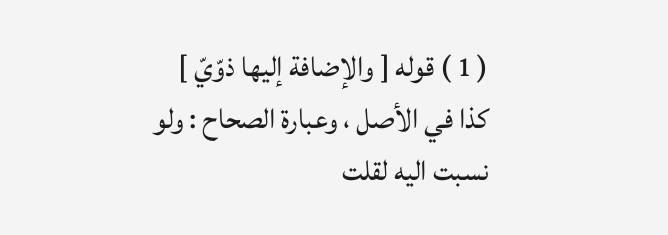( 1 ) قوله [ والإضافة إليها ذوّيّ ] كذا في الأصل ، وعبارة الصحاح : ولو نسبت اليه لقلت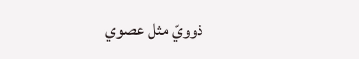ذوويّ مثل عصوي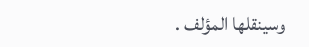وسينقلها المؤلف .